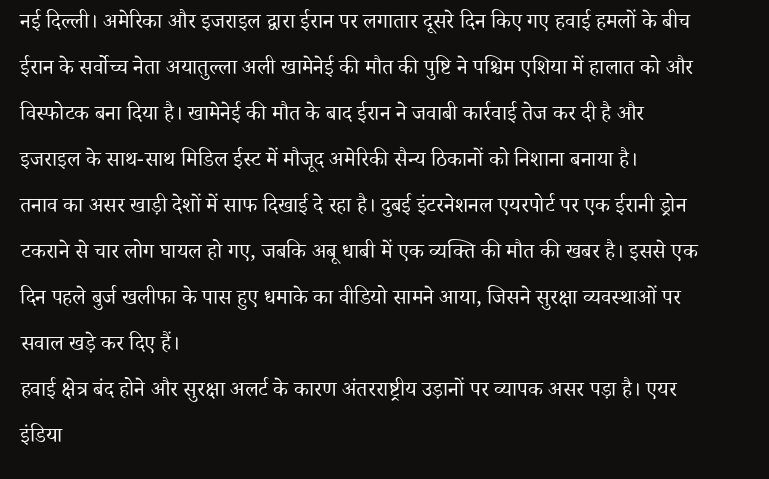नई दिल्ली। अमेरिका और इजराइल द्वारा ईरान पर लगातार दूसरे दिन किए गए हवाई हमलों के बीच ईरान के सर्वोच्च नेता अयातुल्ला अली खामेनेई की मौत की पुष्टि ने पश्चिम एशिया में हालात को और विस्फोटक बना दिया है। खामेनेई की मौत के बाद ईरान ने जवाबी कार्रवाई तेज कर दी है और इजराइल के साथ-साथ मिडिल ईस्ट में मौजूद अमेरिकी सैन्य ठिकानों को निशाना बनाया है।
तनाव का असर खाड़ी देशों में साफ दिखाई दे रहा है। दुबई इंटरनेशनल एयरपोर्ट पर एक ईरानी ड्रोन टकराने से चार लोग घायल हो गए, जबकि अबू धाबी में एक व्यक्ति की मौत की खबर है। इससे एक दिन पहले बुर्ज खलीफा के पास हुए धमाके का वीडियो सामने आया, जिसने सुरक्षा व्यवस्थाओं पर सवाल खड़े कर दिए हैं।
हवाई क्षेत्र बंद होने और सुरक्षा अलर्ट के कारण अंतरराष्ट्रीय उड़ानों पर व्यापक असर पड़ा है। एयर इंडिया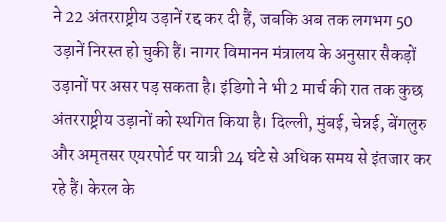ने 22 अंतरराष्ट्रीय उड़ानें रद्द कर दी हैं, जबकि अब तक लगभग 50 उड़ानें निरस्त हो चुकी हैं। नागर विमानन मंत्रालय के अनुसार सैकड़ों उड़ानों पर असर पड़ सकता है। इंडिगो ने भी 2 मार्च की रात तक कुछ अंतरराष्ट्रीय उड़ानों को स्थगित किया है। दिल्ली, मुंबई, चेन्नई, बेंगलुरु और अमृतसर एयरपोर्ट पर यात्री 24 घंटे से अधिक समय से इंतजार कर रहे हैं। केरल के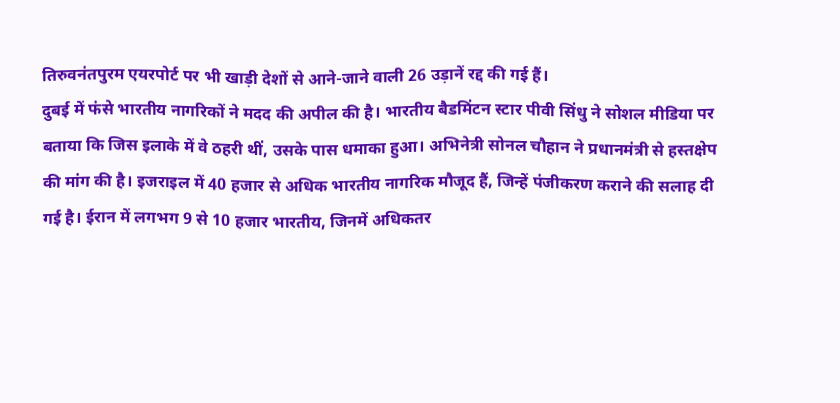तिरुवनंतपुरम एयरपोर्ट पर भी खाड़ी देशों से आने-जाने वाली 26 उड़ानें रद्द की गई हैं।
दुबई में फंसे भारतीय नागरिकों ने मदद की अपील की है। भारतीय बैडमिंटन स्टार पीवी सिंधु ने सोशल मीडिया पर बताया कि जिस इलाके में वे ठहरी थीं, उसके पास धमाका हुआ। अभिनेत्री सोनल चौहान ने प्रधानमंत्री से हस्तक्षेप की मांग की है। इजराइल में 40 हजार से अधिक भारतीय नागरिक मौजूद हैं, जिन्हें पंजीकरण कराने की सलाह दी गई है। ईरान में लगभग 9 से 10 हजार भारतीय, जिनमें अधिकतर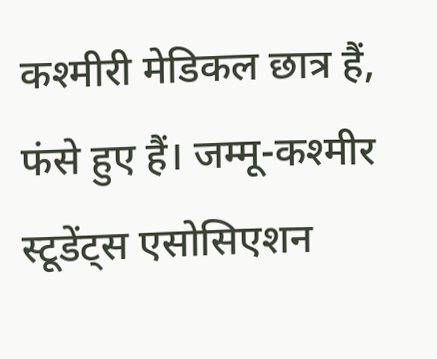कश्मीरी मेडिकल छात्र हैं, फंसे हुए हैं। जम्मू-कश्मीर स्टूडेंट्स एसोसिएशन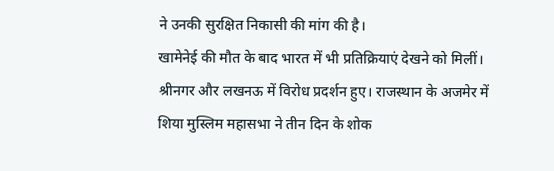ने उनकी सुरक्षित निकासी की मांग की है।
खामेनेई की मौत के बाद भारत में भी प्रतिक्रियाएं देखने को मिलीं। श्रीनगर और लखनऊ में विरोध प्रदर्शन हुए। राजस्थान के अजमेर में शिया मुस्लिम महासभा ने तीन दिन के शोक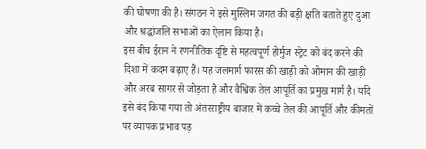की घोषणा की है। संगठन ने इसे मुस्लिम जगत की बड़ी क्षति बताते हुए दुआ और श्रद्धांजलि सभाओं का ऐलान किया है।
इस बीच ईरान ने रणनीतिक दृष्टि से महत्वपूर्ण होर्मुज स्ट्रेट को बंद करने की दिशा में कदम बढ़ाए हैं। यह जलमार्ग फारस की खाड़ी को ओमान की खाड़ी और अरब सागर से जोड़ता है और वैश्विक तेल आपूर्ति का प्रमुख मार्ग है। यदि इसे बंद किया गया तो अंतरराष्ट्रीय बाजार में कच्चे तेल की आपूर्ति और कीमतों पर व्यापक प्रभाव पड़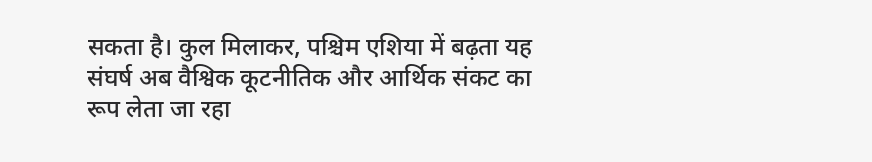सकता है। कुल मिलाकर, पश्चिम एशिया में बढ़ता यह संघर्ष अब वैश्विक कूटनीतिक और आर्थिक संकट का रूप लेता जा रहा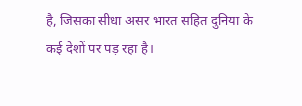है, जिसका सीधा असर भारत सहित दुनिया के कई देशों पर पड़ रहा है।